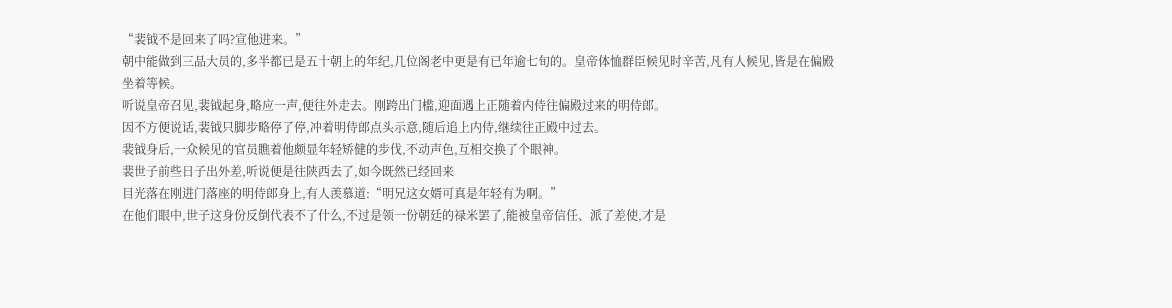“裴钺不是回来了吗?宣他进来。”
朝中能做到三品大员的,多半都已是五十朝上的年纪,几位阁老中更是有已年逾七旬的。皇帝体恤群臣候见时辛苦,凡有人候见,皆是在偏殿坐着等候。
听说皇帝召见,裴钺起身,略应一声,便往外走去。刚跨出门槛,迎面遇上正随着内侍往偏殿过来的明侍郎。
因不方便说话,裴钺只脚步略停了停,冲着明侍郎点头示意,随后追上内侍,继续往正殿中过去。
裴钺身后,一众候见的官员瞧着他颇显年轻矫健的步伐,不动声色,互相交换了个眼神。
裴世子前些日子出外差,听说便是往陕西去了,如今既然已经回来
目光落在刚进门落座的明侍郎身上,有人羡慕道:“明兄这女婿可真是年轻有为啊。”
在他们眼中,世子这身份反倒代表不了什么,不过是领一份朝廷的禄米罢了,能被皇帝信任、派了差使,才是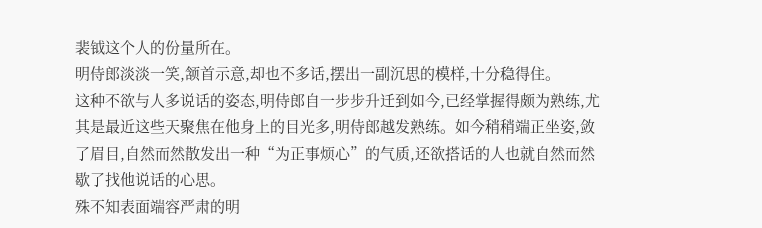裴钺这个人的份量所在。
明侍郎淡淡一笑,颔首示意,却也不多话,摆出一副沉思的模样,十分稳得住。
这种不欲与人多说话的姿态,明侍郎自一步步升迁到如今,已经掌握得颇为熟练,尤其是最近这些天聚焦在他身上的目光多,明侍郎越发熟练。如今稍稍端正坐姿,敛了眉目,自然而然散发出一种“为正事烦心”的气质,还欲搭话的人也就自然而然歇了找他说话的心思。
殊不知表面端容严肃的明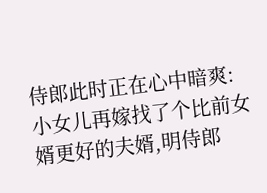侍郎此时正在心中暗爽:小女儿再嫁找了个比前女婿更好的夫婿,明侍郎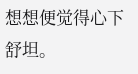想想便觉得心下舒坦。